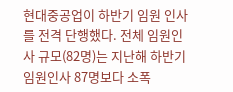현대중공업이 하반기 임원 인사를 전격 단행했다. 전체 임원인사 규모(82명)는 지난해 하반기 임원인사 87명보다 소폭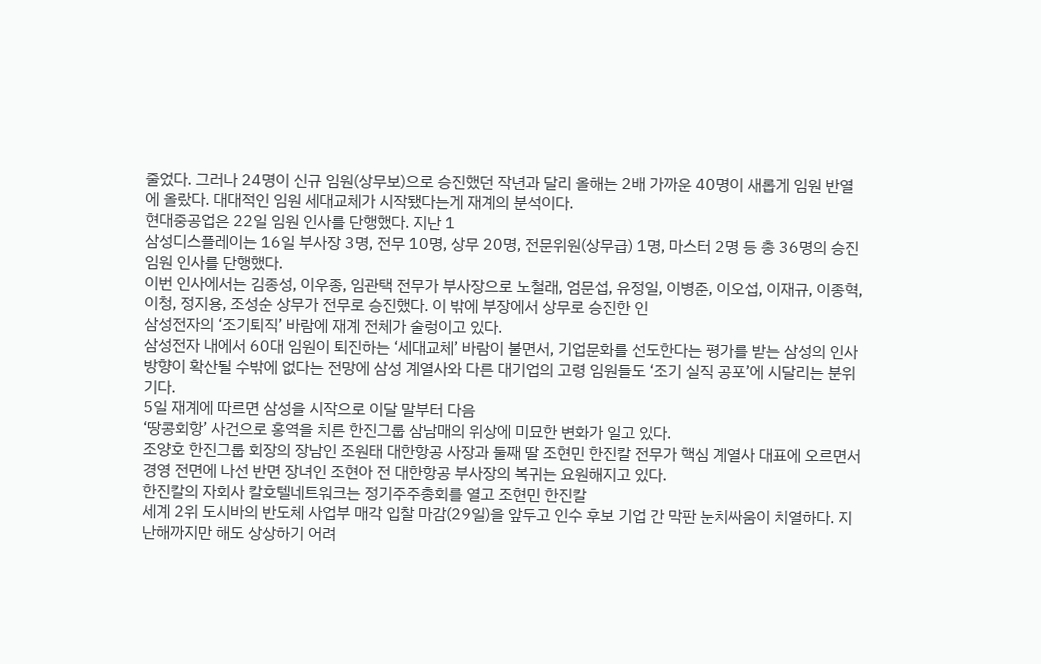줄었다. 그러나 24명이 신규 임원(상무보)으로 승진했던 작년과 달리 올해는 2배 가까운 40명이 새롭게 임원 반열에 올랐다. 대대적인 임원 세대교체가 시작됐다는게 재계의 분석이다.
현대중공업은 22일 임원 인사를 단행했다. 지난 1
삼성디스플레이는 16일 부사장 3명, 전무 10명, 상무 20명, 전문위원(상무급) 1명, 마스터 2명 등 총 36명의 승진 임원 인사를 단행했다.
이번 인사에서는 김종성, 이우종, 임관택 전무가 부사장으로 노철래, 엄문섭, 유정일, 이병준, 이오섭, 이재규, 이종혁, 이청, 정지용, 조성순 상무가 전무로 승진했다. 이 밖에 부장에서 상무로 승진한 인
삼성전자의 ‘조기퇴직’ 바람에 재계 전체가 술렁이고 있다.
삼성전자 내에서 60대 임원이 퇴진하는 ‘세대교체’ 바람이 불면서, 기업문화를 선도한다는 평가를 받는 삼성의 인사 방향이 확산될 수밖에 없다는 전망에 삼성 계열사와 다른 대기업의 고령 임원들도 ‘조기 실직 공포’에 시달리는 분위기다.
5일 재계에 따르면 삼성을 시작으로 이달 말부터 다음
‘땅콩회항’ 사건으로 홍역을 치른 한진그룹 삼남매의 위상에 미묘한 변화가 일고 있다.
조양호 한진그룹 회장의 장남인 조원태 대한항공 사장과 둘째 딸 조현민 한진칼 전무가 핵심 계열사 대표에 오르면서 경영 전면에 나선 반면 장녀인 조현아 전 대한항공 부사장의 복귀는 요원해지고 있다.
한진칼의 자회사 칼호텔네트워크는 정기주주총회를 열고 조현민 한진칼
세계 2위 도시바의 반도체 사업부 매각 입찰 마감(29일)을 앞두고 인수 후보 기업 간 막판 눈치싸움이 치열하다. 지난해까지만 해도 상상하기 어려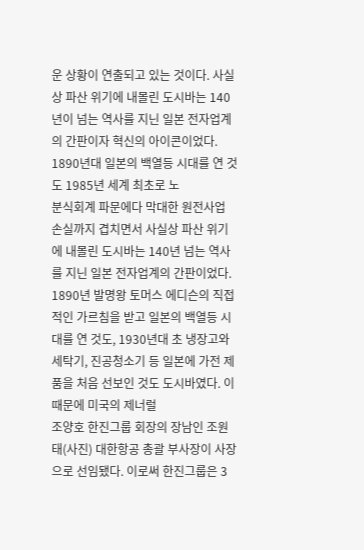운 상황이 연출되고 있는 것이다. 사실상 파산 위기에 내몰린 도시바는 140년이 넘는 역사를 지닌 일본 전자업계의 간판이자 혁신의 아이콘이었다. 1890년대 일본의 백열등 시대를 연 것도 1985년 세계 최초로 노
분식회계 파문에다 막대한 원전사업 손실까지 겹치면서 사실상 파산 위기에 내몰린 도시바는 140년 넘는 역사를 지닌 일본 전자업계의 간판이었다.
1890년 발명왕 토머스 에디슨의 직접적인 가르침을 받고 일본의 백열등 시대를 연 것도, 1930년대 초 냉장고와 세탁기, 진공청소기 등 일본에 가전 제품을 처음 선보인 것도 도시바였다. 이 때문에 미국의 제너럴
조양호 한진그룹 회장의 장남인 조원태(사진) 대한항공 총괄 부사장이 사장으로 선임됐다. 이로써 한진그룹은 3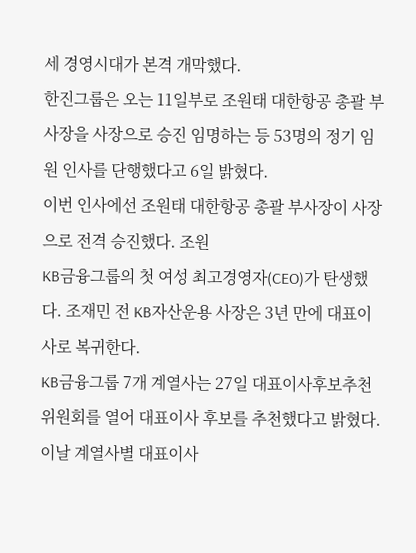세 경영시대가 본격 개막했다.
한진그룹은 오는 11일부로 조원태 대한항공 총괄 부사장을 사장으로 승진 임명하는 등 53명의 정기 임원 인사를 단행했다고 6일 밝혔다.
이번 인사에선 조원태 대한항공 총괄 부사장이 사장으로 전격 승진했다. 조원
KB금융그룹의 첫 여성 최고경영자(CEO)가 탄생했다. 조재민 전 KB자산운용 사장은 3년 만에 대표이사로 복귀한다.
KB금융그룹 7개 계열사는 27일 대표이사후보추천위원회를 열어 대표이사 후보를 추천했다고 밝혔다.
이날 계열사별 대표이사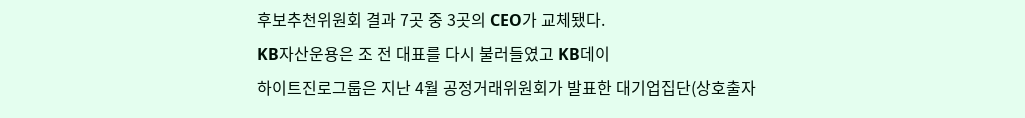후보추천위원회 결과 7곳 중 3곳의 CEO가 교체됐다.
KB자산운용은 조 전 대표를 다시 불러들였고 KB데이
하이트진로그룹은 지난 4월 공정거래위원회가 발표한 대기업집단(상호출자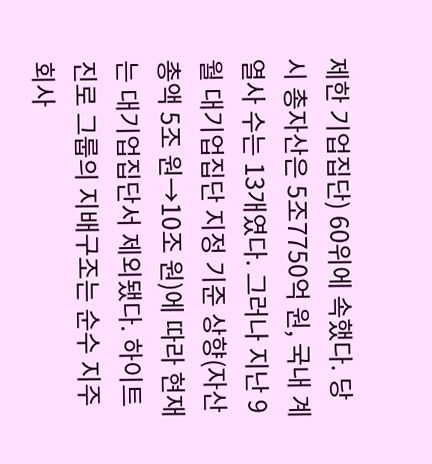제한 기업집단) 60위에 속했다. 당시 총자산은 5조7750억 원, 국내 계열사 수는 13개였다. 그러나 지난 9월 대기업집단 지정 기준 상향(자산총액 5조 원→10조 원)에 따라 현재는 대기업집단서 제외됐다. 하이트진로 그룹의 지배구조는 순수 지주회사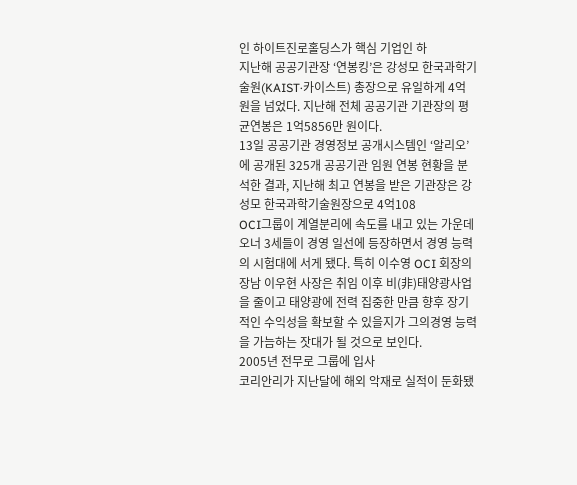인 하이트진로홀딩스가 핵심 기업인 하
지난해 공공기관장 ‘연봉킹’은 강성모 한국과학기술원(KAIST·카이스트) 총장으로 유일하게 4억 원을 넘었다. 지난해 전체 공공기관 기관장의 평균연봉은 1억5856만 원이다.
13일 공공기관 경영정보 공개시스템인 ‘알리오’에 공개된 325개 공공기관 임원 연봉 현황을 분석한 결과, 지난해 최고 연봉을 받은 기관장은 강성모 한국과학기술원장으로 4억108
OCI그룹이 계열분리에 속도를 내고 있는 가운데 오너 3세들이 경영 일선에 등장하면서 경영 능력의 시험대에 서게 됐다. 특히 이수영 OCI 회장의 장남 이우현 사장은 취임 이후 비(非)태양광사업을 줄이고 태양광에 전력 집중한 만큼 향후 장기적인 수익성을 확보할 수 있을지가 그의경영 능력을 가늠하는 잣대가 될 것으로 보인다.
2005년 전무로 그룹에 입사
코리안리가 지난달에 해외 악재로 실적이 둔화됐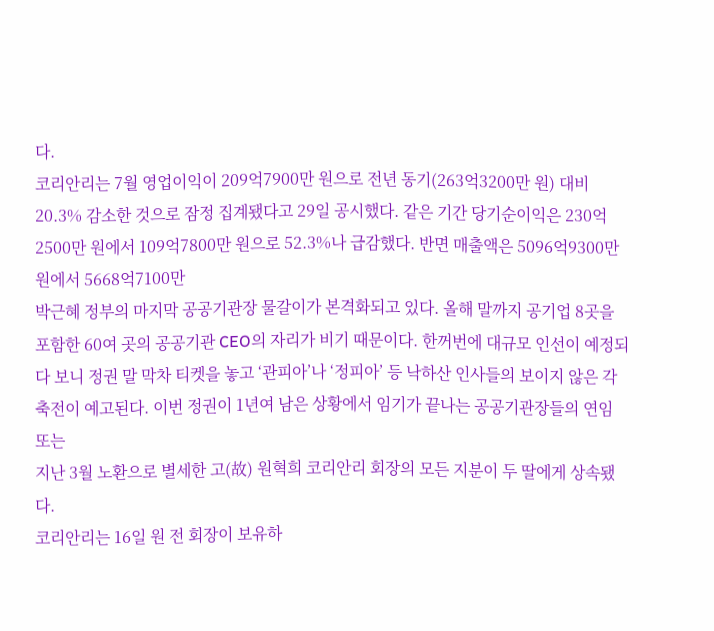다.
코리안리는 7월 영업이익이 209억7900만 원으로 전년 동기(263억3200만 원) 대비 20.3% 감소한 것으로 잠정 집계됐다고 29일 공시했다. 같은 기간 당기순이익은 230억2500만 원에서 109억7800만 원으로 52.3%나 급감했다. 반면 매출액은 5096억9300만 원에서 5668억7100만
박근혜 정부의 마지막 공공기관장 물갈이가 본격화되고 있다. 올해 말까지 공기업 8곳을 포함한 60여 곳의 공공기관 CEO의 자리가 비기 때문이다. 한꺼번에 대규모 인선이 예정되다 보니 정권 말 막차 티켓을 놓고 ‘관피아’나 ‘정피아’ 등 낙하산 인사들의 보이지 않은 각축전이 예고된다. 이번 정권이 1년여 남은 상황에서 임기가 끝나는 공공기관장들의 연임 또는
지난 3월 노환으로 별세한 고(故) 원혁희 코리안리 회장의 모든 지분이 두 딸에게 상속됐다.
코리안리는 16일 원 전 회장이 보유하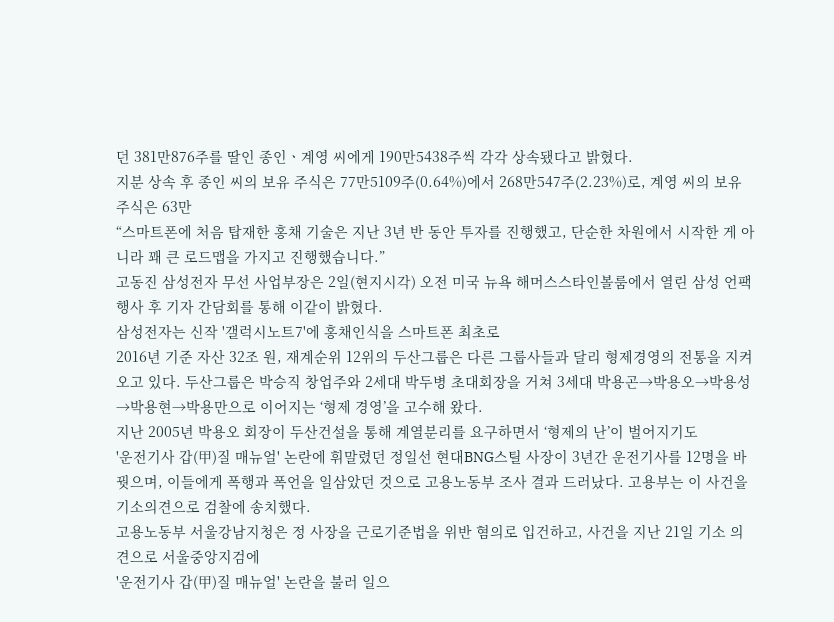던 381만876주를 딸인 종인ㆍ계영 씨에게 190만5438주씩 각각 상속됐다고 밝혔다.
지분 상속 후 종인 씨의 보유 주식은 77만5109주(0.64%)에서 268만547주(2.23%)로, 계영 씨의 보유 주식은 63만
“스마트폰에 처음 탑재한 홍채 기술은 지난 3년 반 동안 투자를 진행했고, 단순한 차원에서 시작한 게 아니라 꽤 큰 로드맵을 가지고 진행했습니다.”
고동진 삼성전자 무선 사업부장은 2일(현지시각) 오전 미국 뉴욕 해머스스타인볼룸에서 열린 삼성 언팩 행사 후 기자 간담회를 통해 이같이 밝혔다.
삼성전자는 신작 '갤럭시노트7'에 홍채인식을 스마트폰 최초로
2016년 기준 자산 32조 원, 재계순위 12위의 두산그룹은 다른 그룹사들과 달리 형제경영의 전통을 지켜오고 있다. 두산그룹은 박승직 창업주와 2세대 박두병 초대회장을 거쳐 3세대 박용곤→박용오→박용성→박용현→박용만으로 이어지는 ‘형제 경영’을 고수해 왔다.
지난 2005년 박용오 회장이 두산건설을 통해 계열분리를 요구하면서 ‘형제의 난’이 벌어지기도
'운전기사 갑(甲)질 매뉴얼' 논란에 휘말렸던 정일선 현대BNG스틸 사장이 3년간 운전기사를 12명을 바꿧으며, 이들에게 폭행과 폭언을 일삼았던 것으로 고용노동부 조사 결과 드러났다. 고용부는 이 사건을 기소의견으로 검찰에 송치했다.
고용노동부 서울강남지청은 정 사장을 근로기준법을 위반 혐의로 입건하고, 사건을 지난 21일 기소 의견으로 서울중앙지검에
'운전기사 갑(甲)질 매뉴얼' 논란을 불러 일으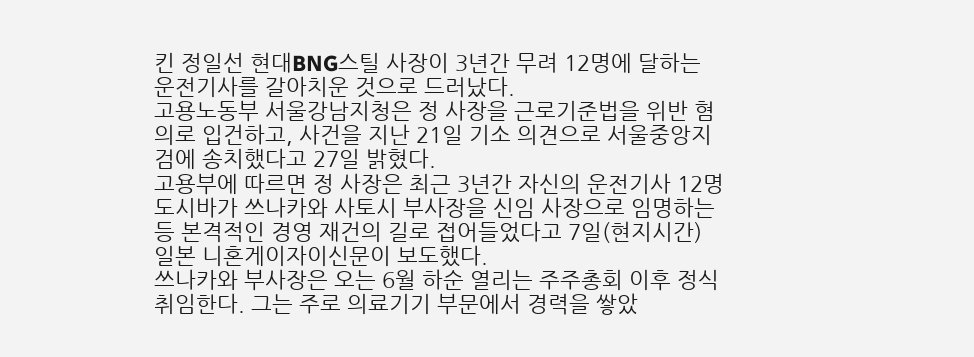킨 정일선 현대BNG스틸 사장이 3년간 무려 12명에 달하는 운전기사를 갈아치운 것으로 드러났다.
고용노동부 서울강남지청은 정 사장을 근로기준법을 위반 혐의로 입건하고, 사건을 지난 21일 기소 의견으로 서울중앙지검에 송치했다고 27일 밝혔다.
고용부에 따르면 정 사장은 최근 3년간 자신의 운전기사 12명
도시바가 쓰나카와 사토시 부사장을 신임 사장으로 임명하는 등 본격적인 경영 재건의 길로 접어들었다고 7일(현지시간) 일본 니혼게이자이신문이 보도했다.
쓰나카와 부사장은 오는 6월 하순 열리는 주주총회 이후 정식 취임한다. 그는 주로 의료기기 부문에서 경력을 쌓았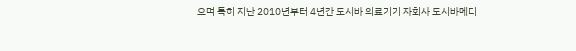으며 특히 지난 2010년부터 4년간 도시바 의료기기 자회사 도시바메디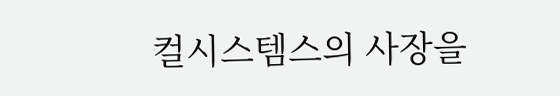컬시스템스의 사장을